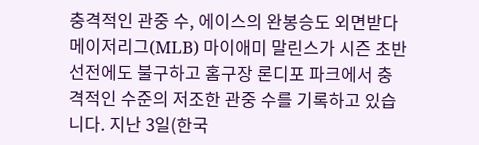충격적인 관중 수, 에이스의 완봉승도 외면받다메이저리그(MLB) 마이애미 말린스가 시즌 초반 선전에도 불구하고 홈구장 론디포 파크에서 충격적인 수준의 저조한 관중 수를 기록하고 있습니다. 지난 3일(한국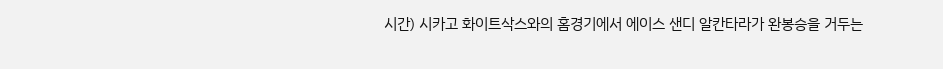시간) 시카고 화이트삭스와의 홈경기에서 에이스 샌디 알칸타라가 완봉승을 거두는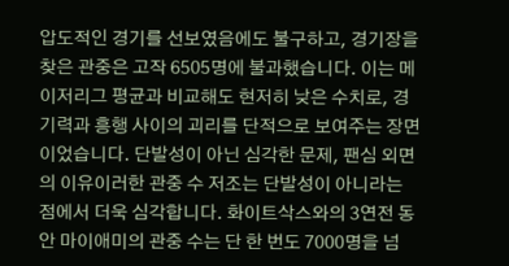압도적인 경기를 선보였음에도 불구하고, 경기장을 찾은 관중은 고작 6505명에 불과했습니다. 이는 메이저리그 평균과 비교해도 현저히 낮은 수치로, 경기력과 흥행 사이의 괴리를 단적으로 보여주는 장면이었습니다. 단발성이 아닌 심각한 문제, 팬심 외면의 이유이러한 관중 수 저조는 단발성이 아니라는 점에서 더욱 심각합니다. 화이트삭스와의 3연전 동안 마이애미의 관중 수는 단 한 번도 7000명을 넘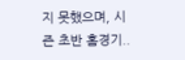지 못했으며, 시즌 초반 홈경기..